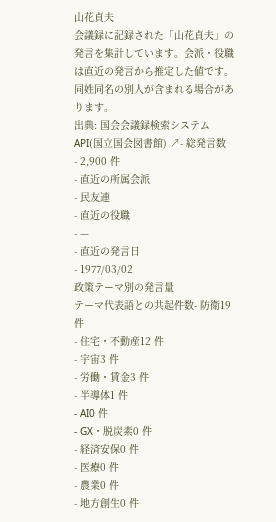山花貞夫
会議録に記録された「山花貞夫」の発言を集計しています。会派・役職は直近の発言から推定した値です。同姓同名の別人が含まれる場合があります。
出典: 国会会議録検索システム API(国立国会図書館) ↗- 総発言数
- 2,900 件
- 直近の所属会派
- 民友連
- 直近の役職
- —
- 直近の発言日
- 1977/03/02
政策テーマ別の発言量
テーマ代表語との共起件数- 防衛19 件
- 住宅・不動産12 件
- 宇宙3 件
- 労働・賃金3 件
- 半導体1 件
- AI0 件
- GX・脱炭素0 件
- 経済安保0 件
- 医療0 件
- 農業0 件
- 地方創生0 件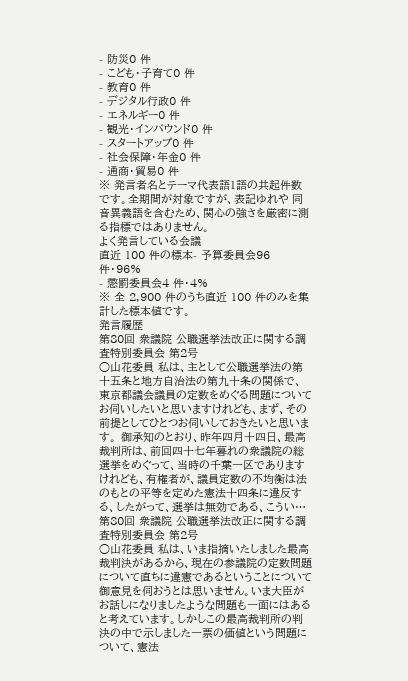- 防災0 件
- こども・子育て0 件
- 教育0 件
- デジタル行政0 件
- エネルギー0 件
- 観光・インバウンド0 件
- スタートアップ0 件
- 社会保障・年金0 件
- 通商・貿易0 件
※ 発言者名とテーマ代表語1語の共起件数です。全期間が対象ですが、表記ゆれや 同音異義語を含むため、関心の強さを厳密に測る指標ではありません。
よく発言している会議
直近 100 件の標本- 予算委員会96 件・96%
- 懲罰委員会4 件・4%
※ 全 2,900 件のうち直近 100 件のみを集計した標本値です。
発言履歴
第80回 衆議院 公職選挙法改正に関する調査特別委員会 第2号
○山花委員 私は、主として公職選挙法の第十五条と地方自治法の第九十条の関係で、東京都議会議員の定数をめぐる問題についてお伺いしたいと思いますけれども、まず、その前提としてひとつお伺いしておきたいと思います。 御承知のとおり、昨年四月十四日、最高裁判所は、前回四十七年暮れの衆議院の総選挙をめぐって、当時の千葉一区でありますけれども、有権者が、議員定数の不均衡は法のもとの平等を定めた憲法十四条に違反する、したがって、選挙は無効である、こうい…
第80回 衆議院 公職選挙法改正に関する調査特別委員会 第2号
○山花委員 私は、いま指摘いたしました最高裁判決があるから、現在の参議院の定数問題について直ちに違憲であるということについて御意見を伺おうとは思いません。いま大臣がお話しになりましたような問題も一面にはあると考えています。しかしこの最高裁判所の判決の中で示しました一票の価値という問題について、憲法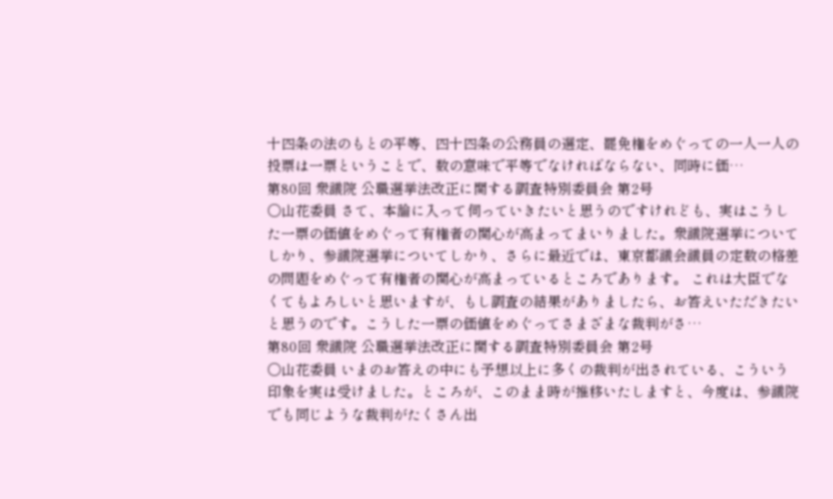十四条の法のもとの平等、四十四条の公務員の選定、罷免権をめぐっての一人一人の投票は一票ということで、数の意味で平等でなければならない、同時に価…
第80回 衆議院 公職選挙法改正に関する調査特別委員会 第2号
○山花委員 さて、本論に入って伺っていきたいと思うのですけれども、実はこうした一票の価値をめぐって有権者の関心が高まってまいりました。衆議院選挙についてしかり、参議院選挙についてしかり、さらに最近では、東京都議会議員の定数の格差の問題をめぐって有権者の関心が高まっているところであります。 これは大臣でなくてもよろしいと思いますが、もし調査の結果がありましたら、お答えいただきたいと思うのです。こうした一票の価値をめぐってさまざまな裁判がさ…
第80回 衆議院 公職選挙法改正に関する調査特別委員会 第2号
○山花委員 いまのお答えの中にも予想以上に多くの裁判が出されている、こういう印象を実は受けました。ところが、このまま時が推移いたしますと、今度は、参議院でも同じような裁判がたくさん出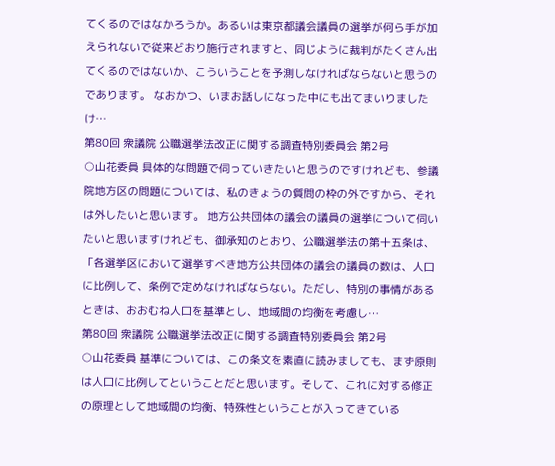てくるのではなかろうか。あるいは東京都議会議員の選挙が何ら手が加えられないで従来どおり施行されますと、同じように裁判がたくさん出てくるのではないか、こういうことを予測しなければならないと思うのであります。 なおかつ、いまお話しになった中にも出てまいりましたけ…
第80回 衆議院 公職選挙法改正に関する調査特別委員会 第2号
○山花委員 具体的な問題で伺っていきたいと思うのですけれども、参議院地方区の問題については、私のきょうの質問の枠の外ですから、それは外したいと思います。 地方公共団体の議会の議員の選挙について伺いたいと思いますけれども、御承知のとおり、公職選挙法の第十五条は、「各選挙区において選挙すべき地方公共団体の議会の議員の数は、人口に比例して、条例で定めなければならない。ただし、特別の事情があるときは、おおむね人口を基準とし、地域間の均衡を考慮し…
第80回 衆議院 公職選挙法改正に関する調査特別委員会 第2号
○山花委員 基準については、この条文を素直に読みましても、まず原則は人口に比例してということだと思います。そして、これに対する修正の原理として地域間の均衡、特殊性ということが入ってきている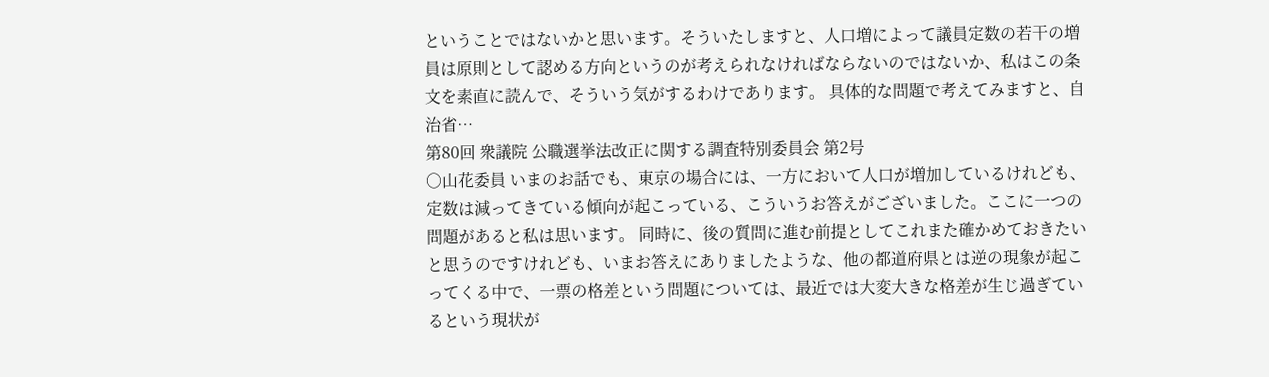ということではないかと思います。そういたしますと、人口増によって議員定数の若干の増員は原則として認める方向というのが考えられなければならないのではないか、私はこの条文を素直に読んで、そういう気がするわけであります。 具体的な問題で考えてみますと、自治省…
第80回 衆議院 公職選挙法改正に関する調査特別委員会 第2号
○山花委員 いまのお話でも、東京の場合には、一方において人口が増加しているけれども、定数は減ってきている傾向が起こっている、こういうお答えがございました。ここに一つの問題があると私は思います。 同時に、後の質問に進む前提としてこれまた確かめておきたいと思うのですけれども、いまお答えにありましたような、他の都道府県とは逆の現象が起こってくる中で、一票の格差という問題については、最近では大変大きな格差が生じ過ぎているという現状が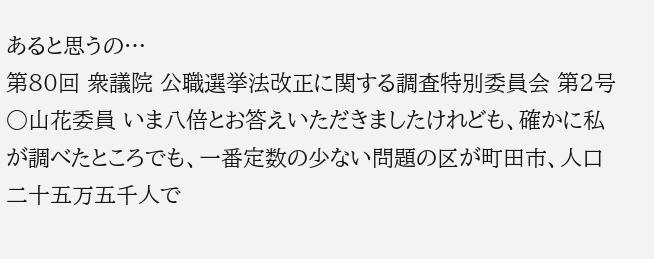あると思うの…
第80回 衆議院 公職選挙法改正に関する調査特別委員会 第2号
○山花委員 いま八倍とお答えいただきましたけれども、確かに私が調べたところでも、一番定数の少ない問題の区が町田市、人口二十五万五千人で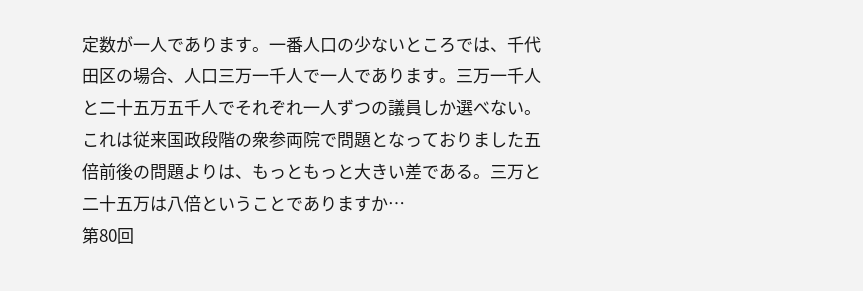定数が一人であります。一番人口の少ないところでは、千代田区の場合、人口三万一千人で一人であります。三万一千人と二十五万五千人でそれぞれ一人ずつの議員しか選べない。これは従来国政段階の衆参両院で問題となっておりました五倍前後の問題よりは、もっともっと大きい差である。三万と二十五万は八倍ということでありますか…
第80回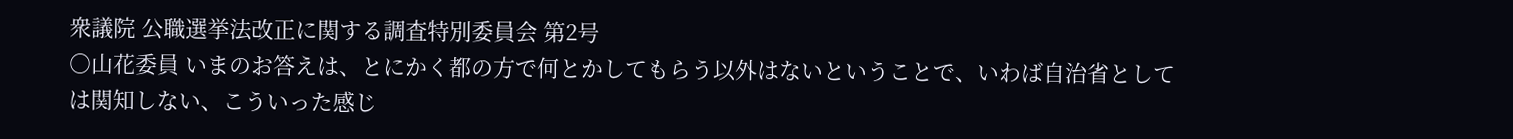衆議院 公職選挙法改正に関する調査特別委員会 第2号
○山花委員 いまのお答えは、とにかく都の方で何とかしてもらう以外はないということで、いわば自治省としては関知しない、こういった感じ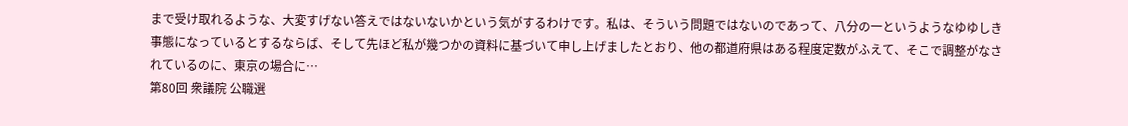まで受け取れるような、大変すげない答えではないないかという気がするわけです。私は、そういう問題ではないのであって、八分の一というようなゆゆしき事態になっているとするならば、そして先ほど私が幾つかの資料に基づいて申し上げましたとおり、他の都道府県はある程度定数がふえて、そこで調整がなされているのに、東京の場合に…
第80回 衆議院 公職選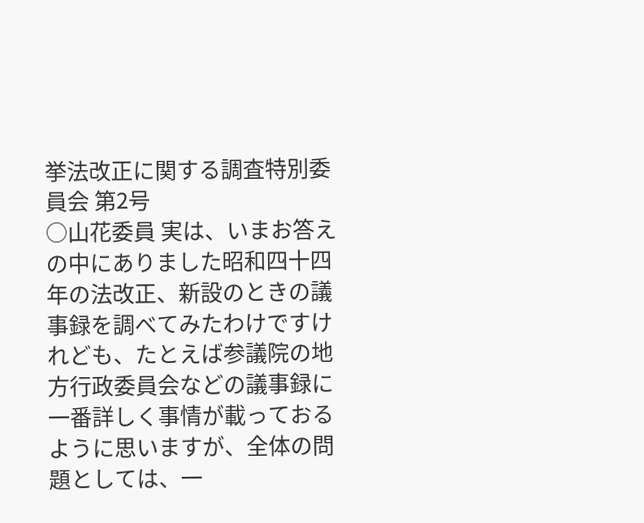挙法改正に関する調査特別委員会 第2号
○山花委員 実は、いまお答えの中にありました昭和四十四年の法改正、新設のときの議事録を調べてみたわけですけれども、たとえば参議院の地方行政委員会などの議事録に一番詳しく事情が載っておるように思いますが、全体の問題としては、一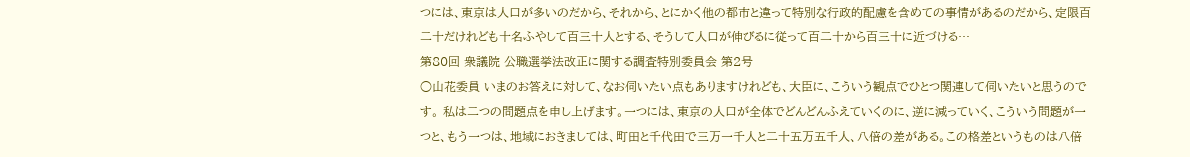つには、東京は人口が多いのだから、それから、とにかく他の都市と違って特別な行政的配慮を含めての事情があるのだから、定限百二十だけれども十名ふやして百三十人とする、そうして人口が伸びるに従って百二十から百三十に近づける…
第80回 衆議院 公職選挙法改正に関する調査特別委員会 第2号
○山花委員 いまのお答えに対して、なお伺いたい点もありますけれども、大臣に、こういう観点でひとつ関連して伺いたいと思うのです。 私は二つの問題点を申し上げます。一つには、東京の人口が全体でどんどんふえていくのに、逆に減っていく、こういう問題が一つと、もう一つは、地域におきましては、町田と千代田で三万一千人と二十五万五千人、八倍の差がある。この格差というものは八倍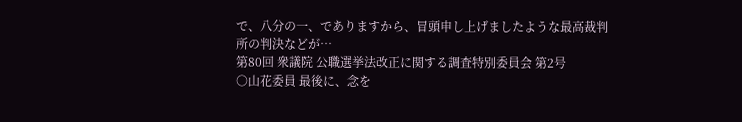で、八分の一、でありますから、冒頭申し上げましたような最高裁判所の判決などが…
第80回 衆議院 公職選挙法改正に関する調査特別委員会 第2号
○山花委員 最後に、念を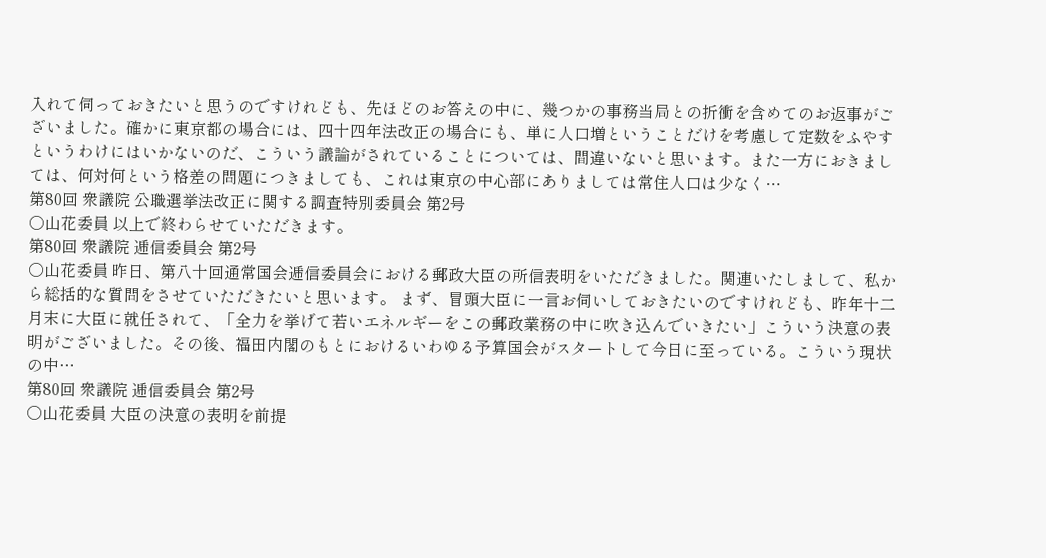入れて伺っておきたいと思うのですけれども、先ほどのお答えの中に、幾つかの事務当局との折衝を含めてのお返事がございました。確かに東京都の場合には、四十四年法改正の場合にも、単に人口増ということだけを考慮して定数をふやすというわけにはいかないのだ、こういう議論がされていることについては、間違いないと思います。また一方におきましては、何対何という格差の問題につきましても、これは東京の中心部にありましては常住人口は少なく…
第80回 衆議院 公職選挙法改正に関する調査特別委員会 第2号
○山花委員 以上で終わらせていただきます。
第80回 衆議院 逓信委員会 第2号
○山花委員 昨日、第八十回通常国会逓信委員会における郵政大臣の所信表明をいただきました。関連いたしまして、私から総括的な質問をさせていただきたいと思います。 まず、冒頭大臣に一言お伺いしておきたいのですけれども、昨年十二月末に大臣に就任されて、「全力を挙げて若いエネルギーをこの郵政業務の中に吹き込んでいきたい」こういう決意の表明がございました。その後、福田内閣のもとにおけるいわゆる予算国会がスタートして今日に至っている。こういう現状の中…
第80回 衆議院 逓信委員会 第2号
○山花委員 大臣の決意の表明を前提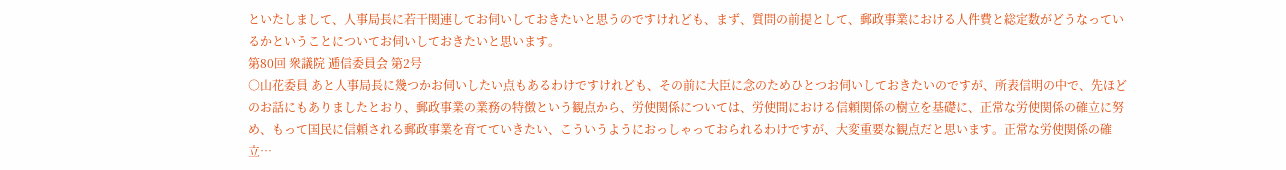といたしまして、人事局長に若干関連してお伺いしておきたいと思うのですけれども、まず、質問の前提として、郵政事業における人件費と総定数がどうなっているかということについてお伺いしておきたいと思います。
第80回 衆議院 逓信委員会 第2号
○山花委員 あと人事局長に幾つかお伺いしたい点もあるわけですけれども、その前に大臣に念のためひとつお伺いしておきたいのですが、所表信明の中で、先ほどのお話にもありましたとおり、郵政事業の業務の特徴という観点から、労使関係については、労使間における信頼関係の樹立を基礎に、正常な労使関係の確立に努め、もって国民に信頼される郵政事業を育てていきたい、こういうようにおっしゃっておられるわけですが、大変重要な観点だと思います。正常な労使関係の確立…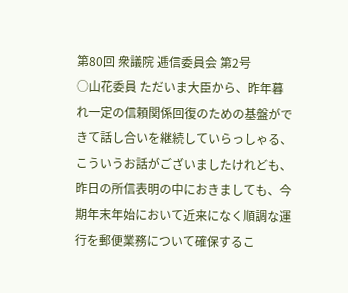第80回 衆議院 逓信委員会 第2号
○山花委員 ただいま大臣から、昨年暮れ一定の信頼関係回復のための基盤ができて話し合いを継続していらっしゃる、こういうお話がございましたけれども、昨日の所信表明の中におきましても、今期年末年始において近来になく順調な運行を郵便業務について確保するこ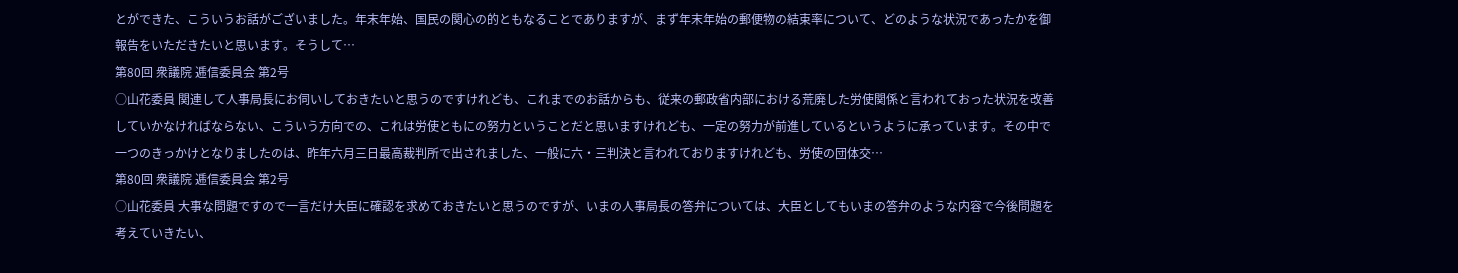とができた、こういうお話がございました。年末年始、国民の関心の的ともなることでありますが、まず年末年始の郵便物の結束率について、どのような状況であったかを御報告をいただきたいと思います。そうして…
第80回 衆議院 逓信委員会 第2号
○山花委員 関連して人事局長にお伺いしておきたいと思うのですけれども、これまでのお話からも、従来の郵政省内部における荒廃した労使関係と言われておった状況を改善していかなければならない、こういう方向での、これは労使ともにの努力ということだと思いますけれども、一定の努力が前進しているというように承っています。その中で一つのきっかけとなりましたのは、昨年六月三日最高裁判所で出されました、一般に六・三判決と言われておりますけれども、労使の団体交…
第80回 衆議院 逓信委員会 第2号
○山花委員 大事な問題ですので一言だけ大臣に確認を求めておきたいと思うのですが、いまの人事局長の答弁については、大臣としてもいまの答弁のような内容で今後問題を考えていきたい、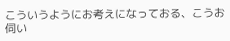こういうようにお考えになっておる、こうお伺い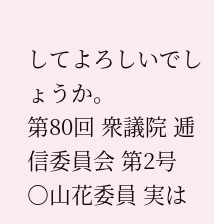してよろしいでしょうか。
第80回 衆議院 逓信委員会 第2号
○山花委員 実は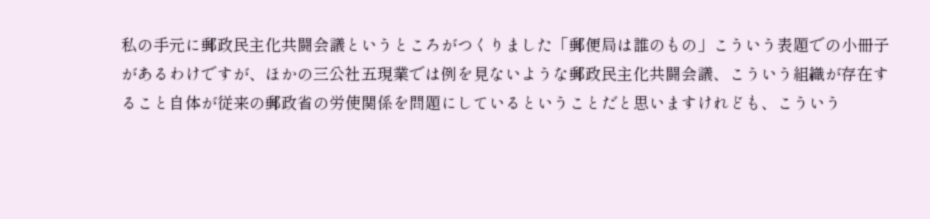私の手元に郵政民主化共闘会議というところがつくりました「郵便局は誰のもの」こういう表題での小冊子があるわけですが、ほかの三公社五現業では例を見ないような郵政民主化共闘会議、こういう組織が存在すること自体が従来の郵政省の労使関係を問題にしているということだと思いますけれども、こういう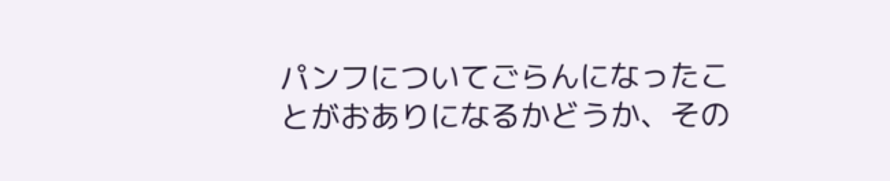パンフについてごらんになったことがおありになるかどうか、その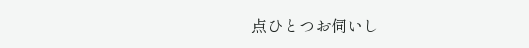点ひとつお伺いし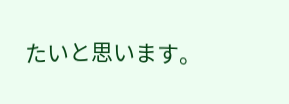たいと思います。